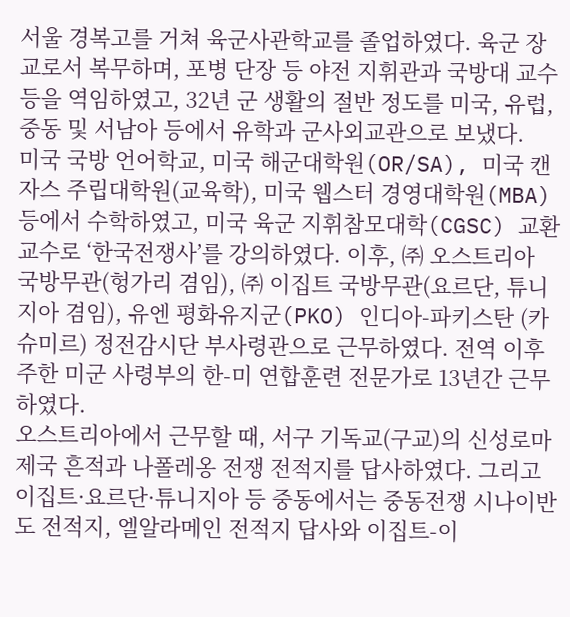서울 경복고를 거쳐 육군사관학교를 졸업하였다. 육군 장교로서 복무하며, 포병 단장 등 야전 지휘관과 국방대 교수 등을 역임하였고, 32년 군 생활의 절반 정도를 미국, 유럽, 중동 및 서남아 등에서 유학과 군사외교관으로 보냈다.
미국 국방 언어학교, 미국 해군대학원(OR/SA), 미국 캔자스 주립대학원(교육학), 미국 웹스터 경영대학원(MBA) 등에서 수학하였고, 미국 육군 지휘참모대학(CGSC) 교환교수로 ‘한국전쟁사’를 강의하였다. 이후, ㈜ 오스트리아 국방무관(헝가리 겸임), ㈜ 이집트 국방무관(요르단, 튜니지아 겸임), 유엔 평화유지군(PKO) 인디아-파키스탄 (카슈미르) 정전감시단 부사령관으로 근무하였다. 전역 이후 주한 미군 사령부의 한-미 연합훈련 전문가로 13년간 근무하였다.
오스트리아에서 근무할 때, 서구 기독교(구교)의 신성로마제국 흔적과 나폴레옹 전쟁 전적지를 답사하였다. 그리고 이집트·요르단·튜니지아 등 중동에서는 중동전쟁 시나이반도 전적지, 엘알라메인 전적지 답사와 이집트-이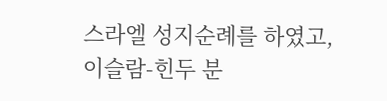스라엘 성지순례를 하였고, 이슬람-힌두 분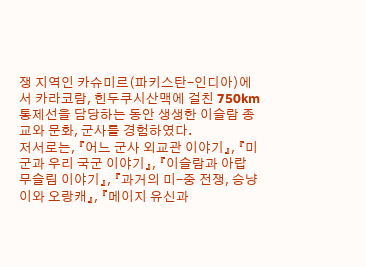쟁 지역인 카슈미르(파키스탄-인디아)에서 카라코람, 힌두쿠시산맥에 걸친 750km 통제선을 담당하는 동안 생생한 이슬람 종교와 문화, 군사를 경험하였다.
저서로는, 『어느 군사 외교관 이야기』, 『미군과 우리 국군 이야기』, 『이슬람과 아랍 무슬림 이야기』, 『과거의 미-중 전쟁, 승냥이와 오랑캐』, 『메이지 유신과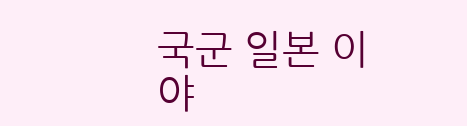국군 일본 이야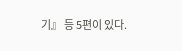기』 등 5편이 있다.